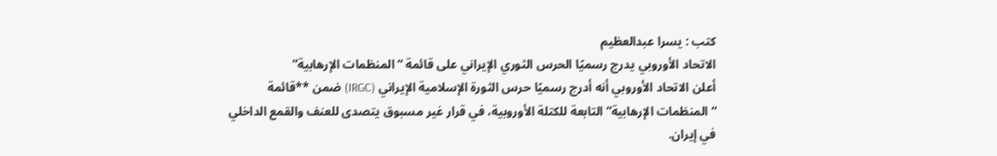كتب : يسرا عبدالعظيم
الاتحاد الأوروبي يدرج رسميًا الحرس الثوري الإيراني على قائمة “المنظمات الإرهابية”
أعلن الاتحاد الأوروبي أنه أدرج رسميًا حرس الثورة الإسلامية الإيراني (IRGC) ضمن **قائمة “المنظمات الإرهابية” التابعة للكتلة الأوروبية، في قرار غير مسبوق يتصدى للعنف والقمع الداخلي في إيران.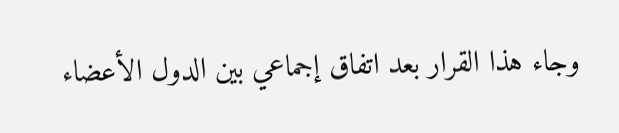وجاء هذا القرار بعد اتفاق إجماعي بين الدول الأعضاء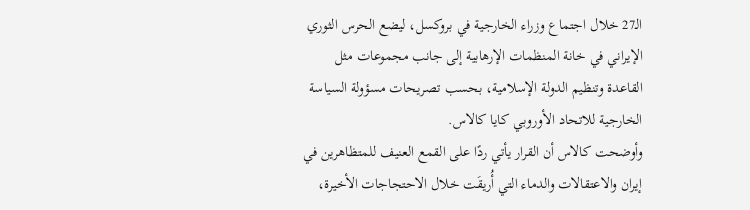الـ27 خلال اجتماع وزراء الخارجية في بروكسل، ليضع الحرس الثوري الإيراني في خانة المنظمات الإرهابية إلى جانب مجموعات مثل القاعدة وتنظيم الدولة الإسلامية، بحسب تصريحات مسؤولة السياسة الخارجية للاتحاد الأوروبي كايا كالاس.
وأوضحت كالاس أن القرار يأتي ردًا على القمع العنيف للمتظاهرين في إيران والاعتقالات والدماء التي أُريقَت خلال الاحتجاجات الأخيرة،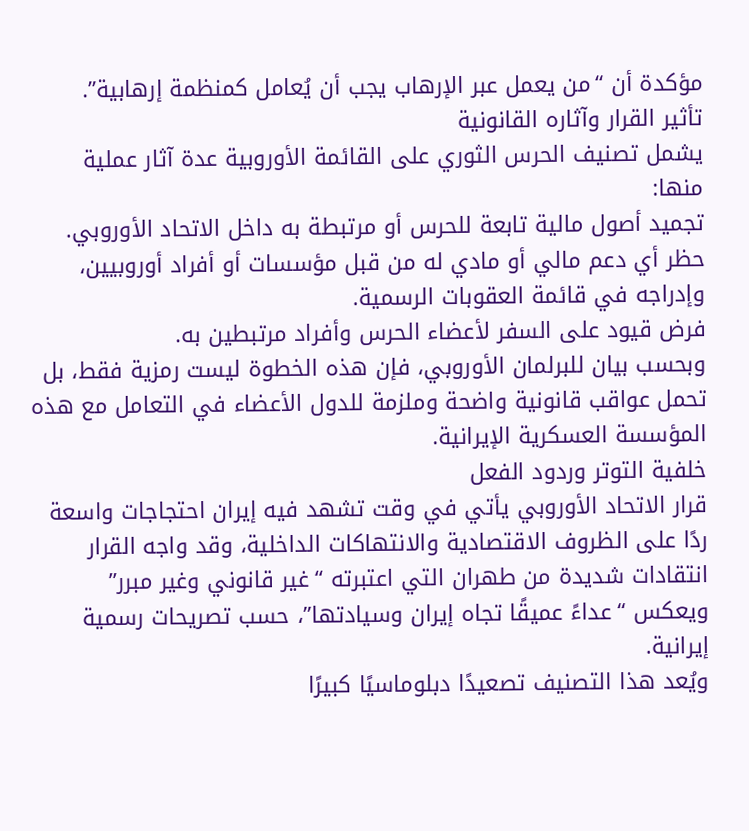مؤكدة أن “من يعمل عبر الإرهاب يجب أن يُعامل كمنظمة إرهابية”.
تأثير القرار وآثاره القانونية
يشمل تصنيف الحرس الثوري على القائمة الأوروبية عدة آثار عملية منها:
تجميد أصول مالية تابعة للحرس أو مرتبطة به داخل الاتحاد الأوروبي.
حظر أي دعم مالي أو مادي له من قبل مؤسسات أو أفراد أوروبيين، وإدراجه في قائمة العقوبات الرسمية.
فرض قيود على السفر لأعضاء الحرس وأفراد مرتبطين به.
وبحسب بيان للبرلمان الأوروبي، فإن هذه الخطوة ليست رمزية فقط، بل تحمل عواقب قانونية واضحة وملزمة للدول الأعضاء في التعامل مع هذه المؤسسة العسكرية الإيرانية.
خلفية التوتر وردود الفعل
قرار الاتحاد الأوروبي يأتي في وقت تشهد فيه إيران احتجاجات واسعة ردًا على الظروف الاقتصادية والانتهاكات الداخلية، وقد واجه القرار انتقادات شديدة من طهران التي اعتبرته “غير قانوني وغير مبرر” ويعكس “عداءً عميقًا تجاه إيران وسيادتها”، حسب تصريحات رسمية إيرانية.
ويُعد هذا التصنيف تصعيدًا دبلوماسيًا كبيرًا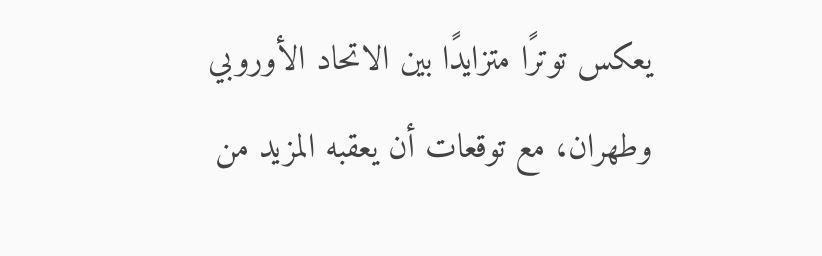يعكس توترًا متزايدًا بين الاتحاد الأوروبي وطهران، مع توقعات أن يعقبه المزيد من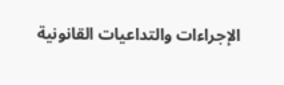الإجراءات والتداعيات القانونية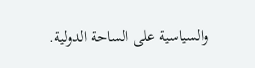والسياسية على الساحة الدولية.